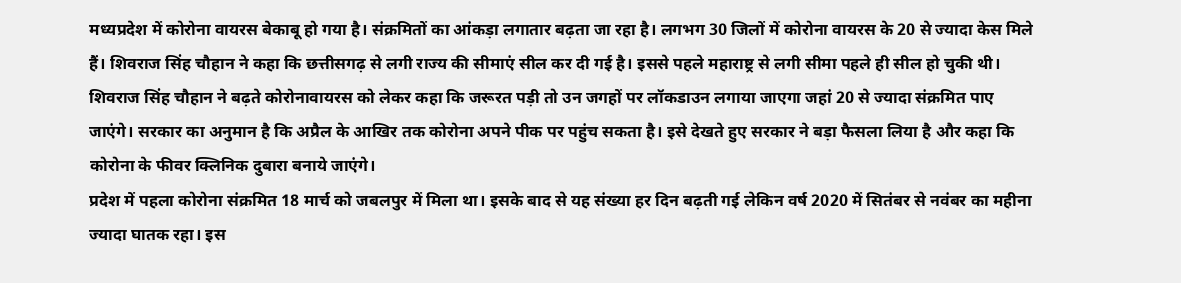मध्यप्रदेश में कोरोना वायरस बेकाबू हो गया है। संक्रमितों का आंकड़ा लगातार बढ़ता जा रहा है। लगभग 30 जिलों में कोरोना वायरस के 20 से ज्यादा केस मिले हैं। शिवराज सिंह चौहान ने कहा कि छत्तीसगढ़ से लगी राज्य की सीमाएं सील कर दी गई है। इससे पहले महाराष्ट्र से लगी सीमा पहले ही सील हो चुकी थी।
शिवराज सिंह चौहान ने बढ़ते कोरोनावायरस को लेकर कहा कि जरूरत पड़ी तो उन जगहों पर लॉकडाउन लगाया जाएगा जहां 20 से ज्यादा संक्रमित पाए जाएंगे। सरकार का अनुमान है कि अप्रैल के आखिर तक कोरोना अपने पीक पर पहुंच सकता है। इसे देखते हुए सरकार ने बड़ा फैसला लिया है और कहा कि कोरोना के फीवर क्लिनिक दुबारा बनाये जाएंगे।
प्रदेश में पहला कोरोना संक्रमित 18 मार्च को जबलपुर में मिला था। इसके बाद से यह संख्या हर दिन बढ़ती गई लेकिन वर्ष 2020 में सितंबर से नवंबर का महीना ज्यादा घातक रहा। इस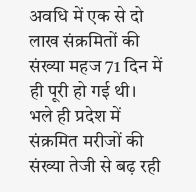अवधि में एक से दो लाख संक्रमितों की संख्या महज 71 दिन में ही पूरी हो गई थी।
भले ही प्रदेश में संक्रमित मरीजों की संख्या तेजी से बढ़ रही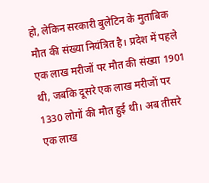हो, लेकिन सरकारी बुलेटिन के मुताबिक मौत की संख्या नियंत्रित है। प्रदेश में पहले एक लाख मरीजों पर मौत की संख्या 1901 थी, जबकि दूसरे एक लाख मरीजों पर 1330 लोगों की मौत हुई थी। अब तीसरे एक लाख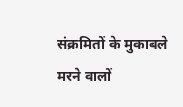संक्रमितों के मुकाबले मरने वालों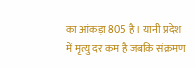का आंकड़ा 805 है। यानी प्रदेश में मृत्यु दर कम है जबकि संक्रमण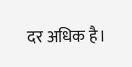दर अधिक है।